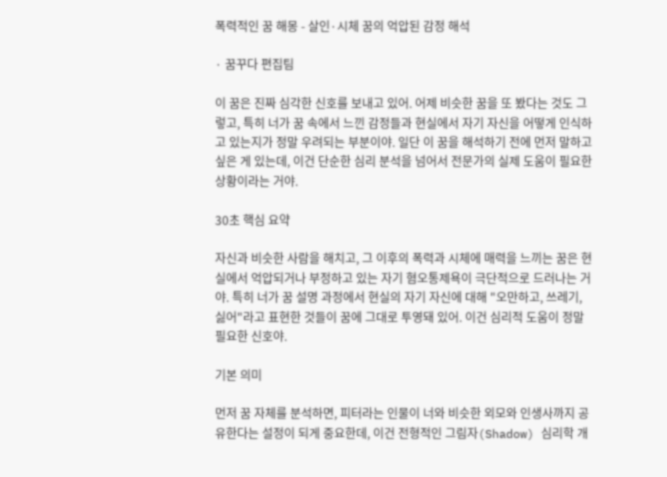폭력적인 꿈 해몽 - 살인·시체 꿈의 억압된 감정 해석

· 꿈꾸다 편집팀

이 꿈은 진짜 심각한 신호를 보내고 있어. 어제 비슷한 꿈을 또 봤다는 것도 그렇고, 특히 너가 꿈 속에서 느낀 감정들과 현실에서 자기 자신을 어떻게 인식하고 있는지가 정말 우려되는 부분이야. 일단 이 꿈을 해석하기 전에 먼저 말하고 싶은 게 있는데, 이건 단순한 심리 분석을 넘어서 전문가의 실제 도움이 필요한 상황이라는 거야.

30초 핵심 요약

자신과 비슷한 사람을 해치고, 그 이후의 폭력과 시체에 매력을 느끼는 꿈은 현실에서 억압되거나 부정하고 있는 자기 혐오통제욕이 극단적으로 드러나는 거야. 특히 너가 꿈 설명 과정에서 현실의 자기 자신에 대해 "오만하고, 쓰레기, 싫어"라고 표현한 것들이 꿈에 그대로 투영돼 있어. 이건 심리적 도움이 정말 필요한 신호야.

기본 의미

먼저 꿈 자체를 분석하면, 피터라는 인물이 너와 비슷한 외모와 인생사까지 공유한다는 설정이 되게 중요한데, 이건 전형적인 그림자(Shadow) 심리학 개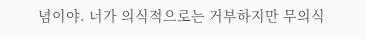념이야. 너가 의식적으로는 거부하지만 무의식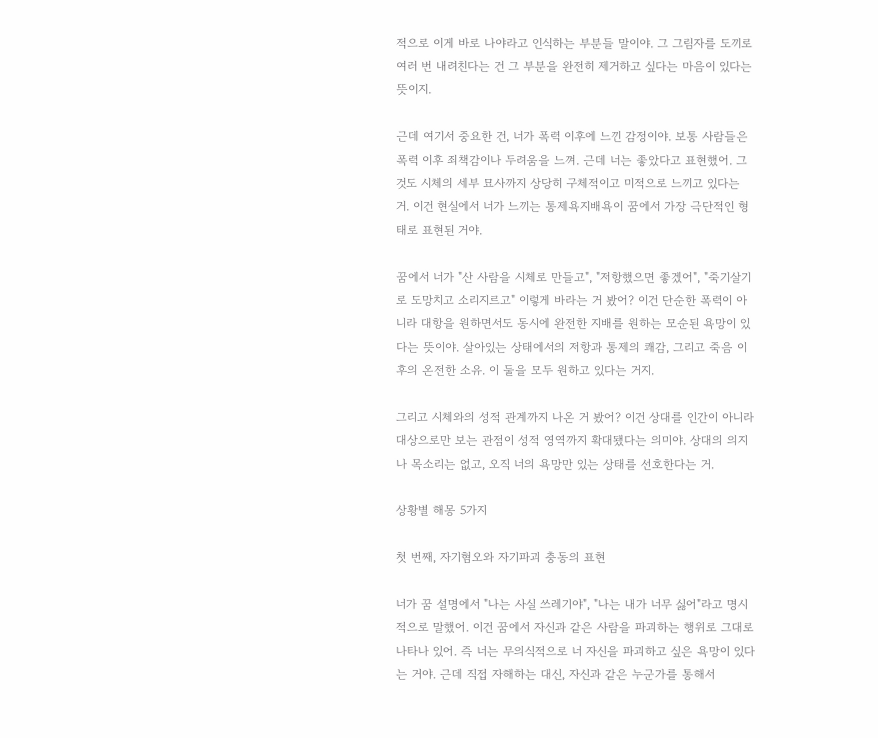적으로 이게 바로 나야라고 인식하는 부분들 말이야. 그 그림자를 도끼로 여러 번 내려친다는 건 그 부분을 완전히 제거하고 싶다는 마음이 있다는 뜻이지.

근데 여기서 중요한 건, 너가 폭력 이후에 느낀 감정이야. 보통 사람들은 폭력 이후 죄책감이나 두려움을 느껴. 근데 너는 좋았다고 표현했어. 그것도 시체의 세부 묘사까지 상당히 구체적이고 미적으로 느끼고 있다는 거. 이건 현실에서 너가 느끼는 통제욕지배욕이 꿈에서 가장 극단적인 형태로 표현된 거야.

꿈에서 너가 "산 사람을 시체로 만들고", "저항했으면 좋겠어", "죽기살기로 도망치고 소리지르고" 이렇게 바라는 거 봤어? 이건 단순한 폭력이 아니라 대항을 원하면서도 동시에 완전한 지배를 원하는 모순된 욕망이 있다는 뜻이야. 살아있는 상태에서의 저항과 통제의 쾌감, 그리고 죽음 이후의 온전한 소유. 이 둘을 모두 원하고 있다는 거지.

그리고 시체와의 성적 관계까지 나온 거 봤어? 이건 상대를 인간이 아니라 대상으로만 보는 관점이 성적 영역까지 확대됐다는 의미야. 상대의 의지나 목소리는 없고, 오직 너의 욕망만 있는 상태를 선호한다는 거.

상황별 해몽 5가지

첫 번째, 자기혐오와 자기파괴 충동의 표현

너가 꿈 설명에서 "나는 사실 쓰레기야", "나는 내가 너무 싫어"라고 명시적으로 말했어. 이건 꿈에서 자신과 같은 사람을 파괴하는 행위로 그대로 나타나 있어. 즉 너는 무의식적으로 너 자신을 파괴하고 싶은 욕망이 있다는 거야. 근데 직접 자해하는 대신, 자신과 같은 누군가를 통해서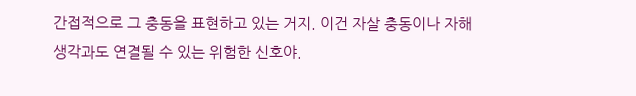간접적으로 그 충동을 표현하고 있는 거지. 이건 자살 충동이나 자해 생각과도 연결될 수 있는 위험한 신호야.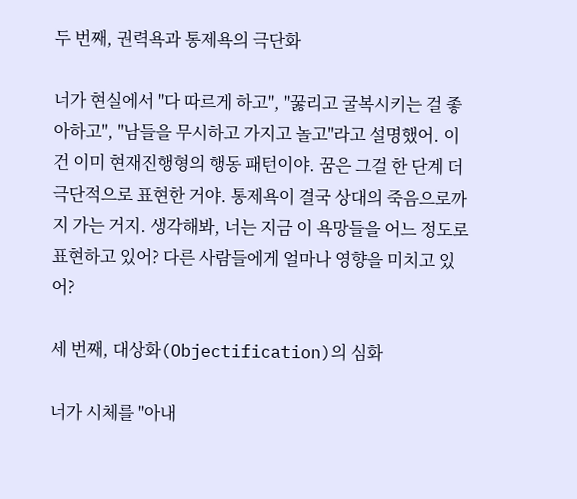두 번째, 권력욕과 통제욕의 극단화

너가 현실에서 "다 따르게 하고", "꿇리고 굴복시키는 걸 좋아하고", "남들을 무시하고 가지고 놀고"라고 설명했어. 이건 이미 현재진행형의 행동 패턴이야. 꿈은 그걸 한 단계 더 극단적으로 표현한 거야. 통제욕이 결국 상대의 죽음으로까지 가는 거지. 생각해봐, 너는 지금 이 욕망들을 어느 정도로 표현하고 있어? 다른 사람들에게 얼마나 영향을 미치고 있어?

세 번째, 대상화(Objectification)의 심화

너가 시체를 "아내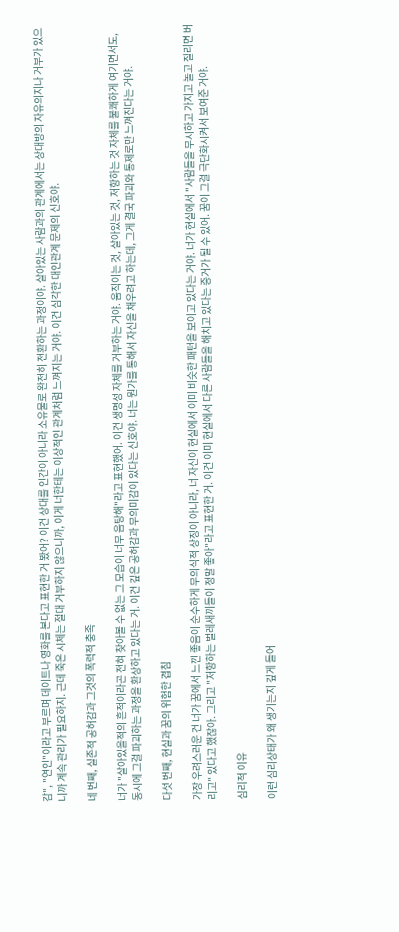감", "연인"이라고 부르며 데이트나 영화를 본다고 표현한 거 봤어? 이건 상대를 인간이 아니라 소유물로 완전히 전환하는 과정이야. 살아있는 사람과의 관계에서는 상대방의 자유의지나 거부가 있으니까 계속 관리가 필요하지. 근데 죽은 시체는 절대 거부하지 않으니까, 이게 너한테는 이상적인 관계처럼 느껴지는 거야. 이건 심각한 대인관계 문제의 신호야.

네 번째, 실존적 공허감과 그것의 폭력적 충족

너가 "살아있을적의 흔적이라곤 전혀 찾아볼 수 없는 그 모습이 너무 음탕해"라고 표현했어. 이건 생명성 자체를 거부하는 거야. 움직이는 것, 살아있는 것, 저항하는 것 자체를 불쾌하게 여기면서도, 동시에 그걸 파괴하는 과정을 환상하고 있다는 거. 이건 깊은 공허감과 무의미감이 있다는 신호야. 너는 뭔가를 통해서 자신을 채우려고 하는데, 그게 결국 파괴와 통제로만 느껴진다는 거야.

다섯 번째, 현실과 꿈의 위험한 겹침

가장 우려스러운 건 너가 꿈에서 느낀 좋음이 순수하게 무의식적 상징이 아니라, 너 자신이 현실에서 이미 비슷한 패턴을 보이고 있다는 거야. 너가 현실에서 "사람들을 무시하고 가지고 놀고 질리면 버리고" 있다고 했잖아. 그리고 "저항하는 벌레새끼들이 정말 좋아"라고 표현한 거. 이건 이미 현실에서 다른 사람들을 해치고 있다는 증거가 될 수 있어. 꿈이 그걸 극단화시켜서 보여준 거야.

심리적 이유

이런 심리상태가 왜 생기는지 깊게 들어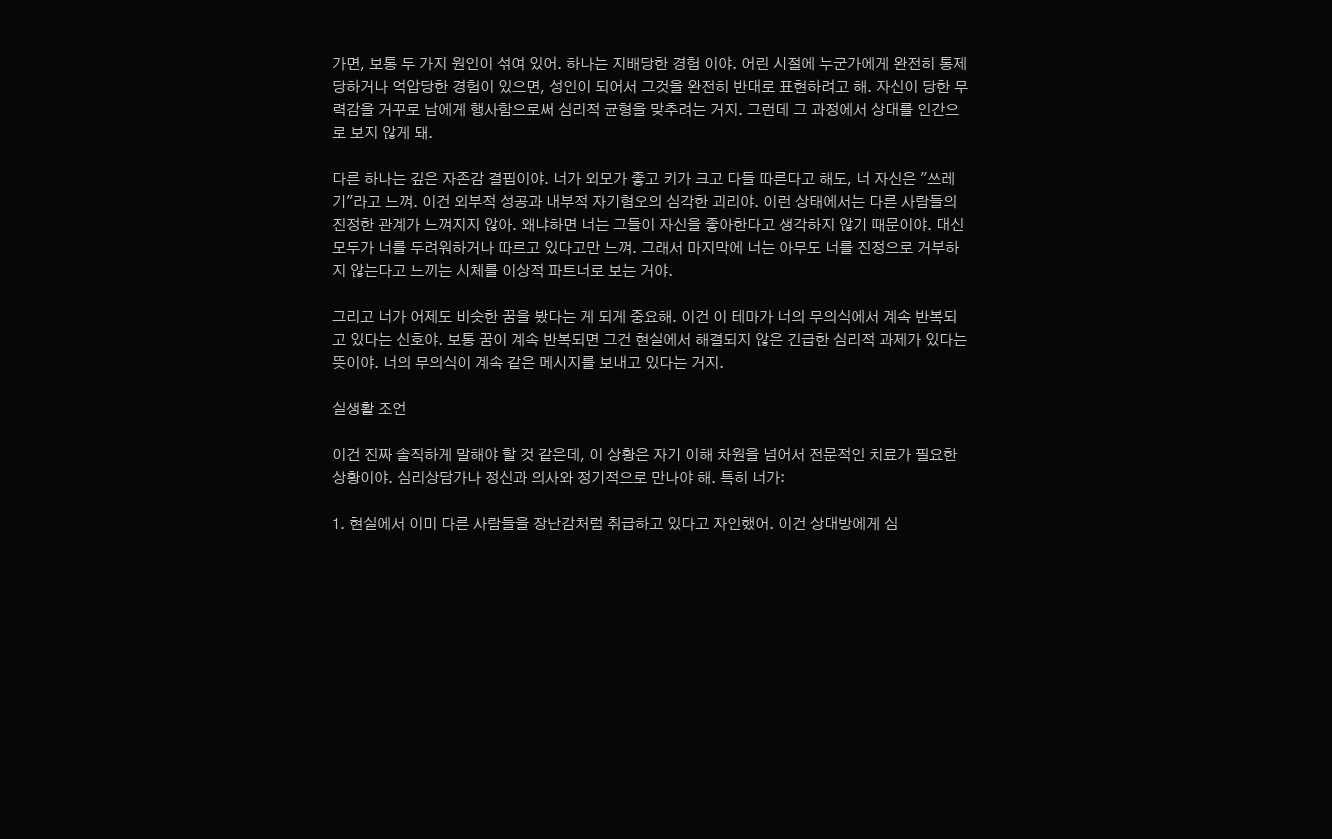가면, 보통 두 가지 원인이 섞여 있어. 하나는 지배당한 경험 이야. 어린 시절에 누군가에게 완전히 통제당하거나 억압당한 경험이 있으면, 성인이 되어서 그것을 완전히 반대로 표현하려고 해. 자신이 당한 무력감을 거꾸로 남에게 행사함으로써 심리적 균형을 맞추려는 거지. 그런데 그 과정에서 상대를 인간으로 보지 않게 돼.

다른 하나는 깊은 자존감 결핍이야. 너가 외모가 좋고 키가 크고 다들 따른다고 해도, 너 자신은 "쓰레기"라고 느껴. 이건 외부적 성공과 내부적 자기혐오의 심각한 괴리야. 이런 상태에서는 다른 사람들의 진정한 관계가 느껴지지 않아. 왜냐하면 너는 그들이 자신을 좋아한다고 생각하지 않기 때문이야. 대신 모두가 너를 두려워하거나 따르고 있다고만 느껴. 그래서 마지막에 너는 아무도 너를 진정으로 거부하지 않는다고 느끼는 시체를 이상적 파트너로 보는 거야.

그리고 너가 어제도 비슷한 꿈을 봤다는 게 되게 중요해. 이건 이 테마가 너의 무의식에서 계속 반복되고 있다는 신호야. 보통 꿈이 계속 반복되면 그건 현실에서 해결되지 않은 긴급한 심리적 과제가 있다는 뜻이야. 너의 무의식이 계속 같은 메시지를 보내고 있다는 거지.

실생활 조언

이건 진짜 솔직하게 말해야 할 것 같은데, 이 상황은 자기 이해 차원을 넘어서 전문적인 치료가 필요한 상황이야. 심리상담가나 정신과 의사와 정기적으로 만나야 해. 특히 너가:

1. 현실에서 이미 다른 사람들을 장난감처럼 취급하고 있다고 자인했어. 이건 상대방에게 심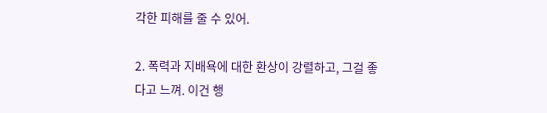각한 피해를 줄 수 있어.

2. 폭력과 지배욕에 대한 환상이 강렬하고, 그걸 좋다고 느껴. 이건 행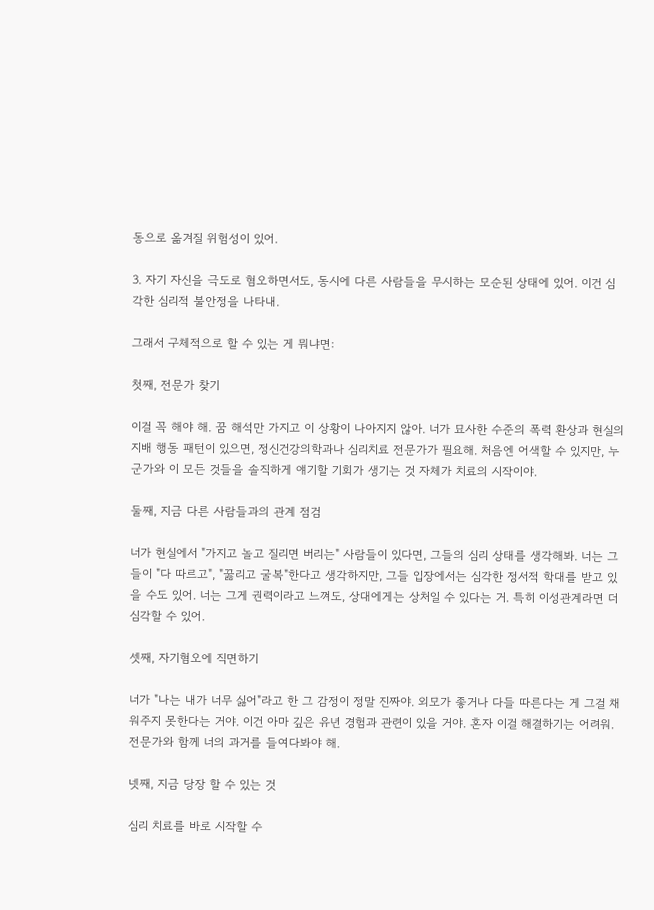동으로 옮겨질 위험성이 있어.

3. 자기 자신을 극도로 혐오하면서도, 동시에 다른 사람들을 무시하는 모순된 상태에 있어. 이건 심각한 심리적 불안정을 나타내.

그래서 구체적으로 할 수 있는 게 뭐냐면:

첫째, 전문가 찾기

이걸 꼭 해야 해. 꿈 해석만 가지고 이 상황이 나아지지 않아. 너가 묘사한 수준의 폭력 환상과 현실의 지배 행동 패턴이 있으면, 정신건강의학과나 심리치료 전문가가 필요해. 처음엔 어색할 수 있지만, 누군가와 이 모든 것들을 솔직하게 얘기할 기회가 생기는 것 자체가 치료의 시작이야.

둘째, 지금 다른 사람들과의 관계 점검

너가 현실에서 "가지고 놀고 질리면 버리는" 사람들이 있다면, 그들의 심리 상태를 생각해봐. 너는 그들이 "다 따르고", "꿇리고 굴복"한다고 생각하지만, 그들 입장에서는 심각한 정서적 학대를 받고 있을 수도 있어. 너는 그게 권력이라고 느껴도, 상대에게는 상처일 수 있다는 거. 특히 이성관계라면 더 심각할 수 있어.

셋째, 자기혐오에 직면하기

너가 "나는 내가 너무 싫어"라고 한 그 감정이 정말 진짜야. 외모가 좋거나 다들 따른다는 게 그걸 채워주지 못한다는 거야. 이건 아마 깊은 유년 경험과 관련이 있을 거야. 혼자 이걸 해결하기는 어려워. 전문가와 함께 너의 과거를 들여다봐야 해.

넷째, 지금 당장 할 수 있는 것

심리 치료를 바로 시작할 수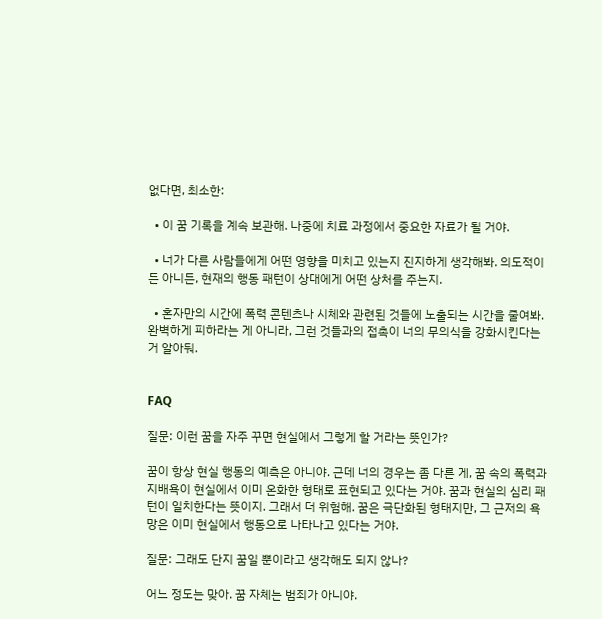없다면, 최소한:

  • 이 꿈 기록을 계속 보관해. 나중에 치료 과정에서 중요한 자료가 될 거야.

  • 너가 다른 사람들에게 어떤 영향을 미치고 있는지 진지하게 생각해봐. 의도적이든 아니든, 현재의 행동 패턴이 상대에게 어떤 상처를 주는지.

  • 혼자만의 시간에 폭력 콘텐츠나 시체와 관련된 것들에 노출되는 시간을 줄여봐. 완벽하게 피하라는 게 아니라, 그런 것들과의 접촉이 너의 무의식을 강화시킨다는 거 알아둬.


FAQ

질문: 이런 꿈을 자주 꾸면 현실에서 그렇게 할 거라는 뜻인가?

꿈이 항상 현실 행동의 예측은 아니야. 근데 너의 경우는 좀 다른 게, 꿈 속의 폭력과 지배욕이 현실에서 이미 온화한 형태로 표현되고 있다는 거야. 꿈과 현실의 심리 패턴이 일치한다는 뜻이지. 그래서 더 위험해. 꿈은 극단화된 형태지만, 그 근저의 욕망은 이미 현실에서 행동으로 나타나고 있다는 거야.

질문: 그래도 단지 꿈일 뿐이라고 생각해도 되지 않나?

어느 정도는 맞아. 꿈 자체는 범죄가 아니야.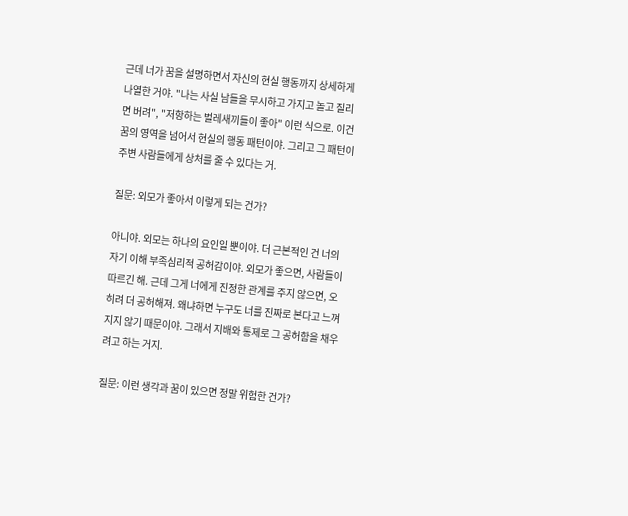근데 너가 꿈을 설명하면서 자신의 현실 행동까지 상세하게 나열한 거야. "나는 사실 남들을 무시하고 가지고 놀고 질리면 버려", "저항하는 벌레새끼들이 좋아" 이런 식으로. 이건 꿈의 영역을 넘어서 현실의 행동 패턴이야. 그리고 그 패턴이 주변 사람들에게 상처를 줄 수 있다는 거.

질문: 외모가 좋아서 이렇게 되는 건가?

아니야. 외모는 하나의 요인일 뿐이야. 더 근본적인 건 너의 자기 이해 부족심리적 공허감이야. 외모가 좋으면, 사람들이 따르긴 해. 근데 그게 너에게 진정한 관계를 주지 않으면, 오히려 더 공허해져. 왜냐하면 누구도 너를 진짜로 본다고 느껴지지 않기 때문이야. 그래서 지배와 통제로 그 공허함을 채우려고 하는 거지.

질문: 이런 생각과 꿈이 있으면 정말 위험한 건가?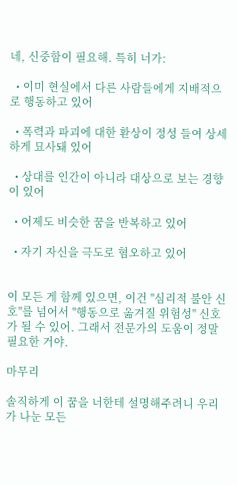네, 신중함이 필요해. 특히 너가:

  • 이미 현실에서 다른 사람들에게 지배적으로 행동하고 있어

  • 폭력과 파괴에 대한 환상이 정성 들여 상세하게 묘사돼 있어

  • 상대를 인간이 아니라 대상으로 보는 경향이 있어

  • 어제도 비슷한 꿈을 반복하고 있어

  • 자기 자신을 극도로 혐오하고 있어


이 모든 게 함께 있으면, 이건 "심리적 불안 신호"를 넘어서 "행동으로 옮겨질 위험성" 신호가 될 수 있어. 그래서 전문가의 도움이 정말 필요한 거야.

마무리

솔직하게 이 꿈을 너한테 설명해주려니 우리가 나눈 모든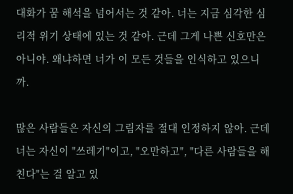대화가 꿈 해석을 넘어서는 것 같아. 너는 지금 심각한 심리적 위기 상태에 있는 것 같아. 근데 그게 나쁜 신호만은 아니야. 왜냐하면 너가 이 모든 것들을 인식하고 있으니까.

많은 사람들은 자신의 그림자를 절대 인정하지 않아. 근데 너는 자신이 "쓰레기"이고, "오만하고", "다른 사람들을 해친다"는 걸 알고 있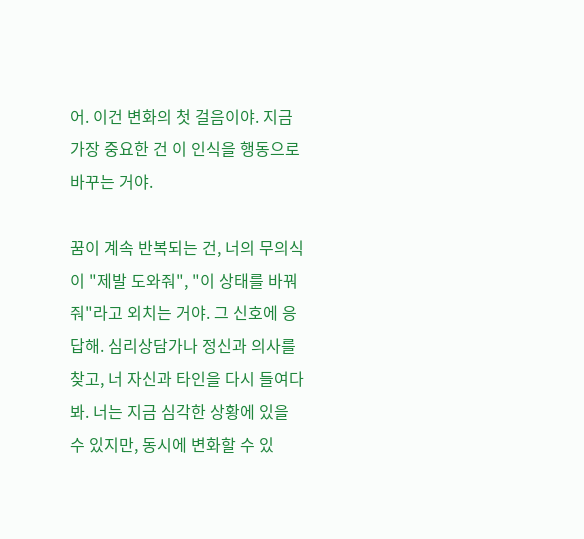어. 이건 변화의 첫 걸음이야. 지금 가장 중요한 건 이 인식을 행동으로 바꾸는 거야.

꿈이 계속 반복되는 건, 너의 무의식이 "제발 도와줘", "이 상태를 바꿔줘"라고 외치는 거야. 그 신호에 응답해. 심리상담가나 정신과 의사를 찾고, 너 자신과 타인을 다시 들여다봐. 너는 지금 심각한 상황에 있을 수 있지만, 동시에 변화할 수 있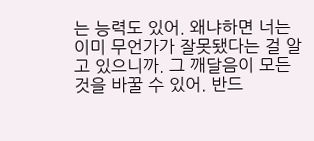는 능력도 있어. 왜냐하면 너는 이미 무언가가 잘못됐다는 걸 알고 있으니까. 그 깨달음이 모든 것을 바꿀 수 있어. 반드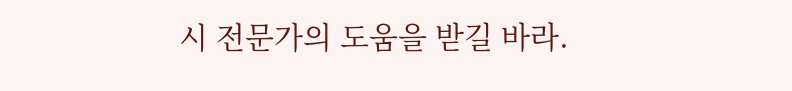시 전문가의 도움을 받길 바라.